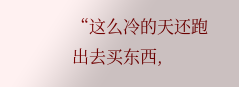“这么冷的天还跑出去买东西,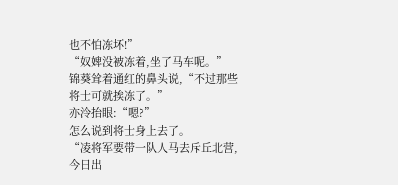也不怕冻坏!”
“奴婢没被冻着,坐了马车呢。”
锦葵耸着通红的鼻头说,“不过那些将士可就挨冻了。”
亦泠抬眼:“嗯?”
怎么说到将士身上去了。
“凌将军要带一队人马去斥丘北营,今日出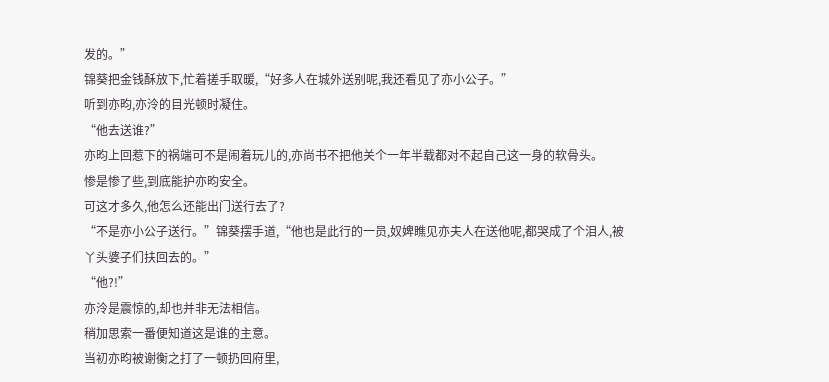发的。”
锦葵把金钱酥放下,忙着搓手取暖,“好多人在城外送别呢,我还看见了亦小公子。”
听到亦昀,亦泠的目光顿时凝住。
“他去送谁?”
亦昀上回惹下的祸端可不是闹着玩儿的,亦尚书不把他关个一年半载都对不起自己这一身的软骨头。
惨是惨了些,到底能护亦昀安全。
可这才多久,他怎么还能出门送行去了?
“不是亦小公子送行。”锦葵摆手道,“他也是此行的一员,奴婢瞧见亦夫人在送他呢,都哭成了个泪人,被丫头婆子们扶回去的。”
“他?!”
亦泠是震惊的,却也并非无法相信。
稍加思索一番便知道这是谁的主意。
当初亦昀被谢衡之打了一顿扔回府里,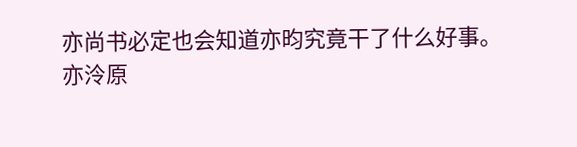亦尚书必定也会知道亦昀究竟干了什么好事。
亦泠原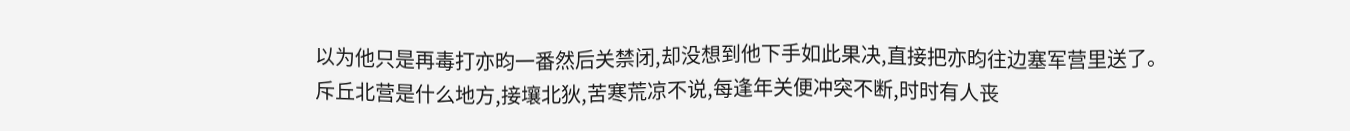以为他只是再毒打亦昀一番然后关禁闭,却没想到他下手如此果决,直接把亦昀往边塞军营里送了。
斥丘北营是什么地方,接壤北狄,苦寒荒凉不说,每逢年关便冲突不断,时时有人丧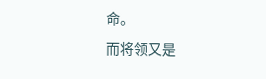命。
而将领又是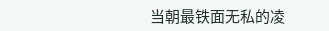当朝最铁面无私的凌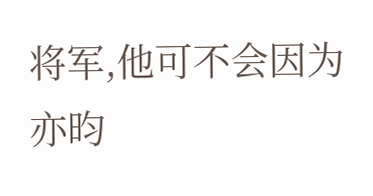将军,他可不会因为亦昀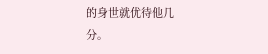的身世就优待他几分。